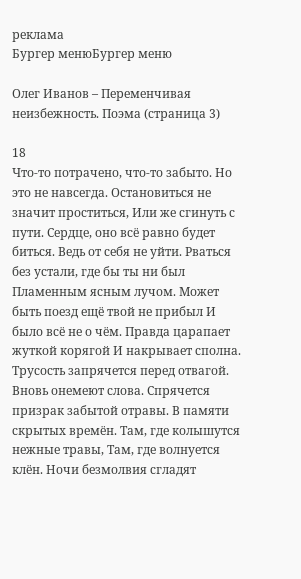реклама
Бургер менюБургер меню

Олег Иванов – Переменчивая неизбежность. Поэма (страница 3)

18
Что-то потрачено, что-то забыто. Но это не навсегда. Остановиться не значит проститься, Или же сгинуть с пути. Сердце, оно всё равно будет биться. Ведь от себя не уйти. Рваться без устали, где бы ты ни был Пламенным ясным лучом. Может быть поезд ещё твой не прибыл И было всё не о чём. Правда царапает жуткой корягой И накрывает сполна. Трусость запрячется перед отвагой. Вновь онемеют слова. Спрячется призрак забытой отравы. В памяти скрытых времён. Там, где колышутся нежные травы, Там, где волнуется клён. Ночи безмолвия сгладят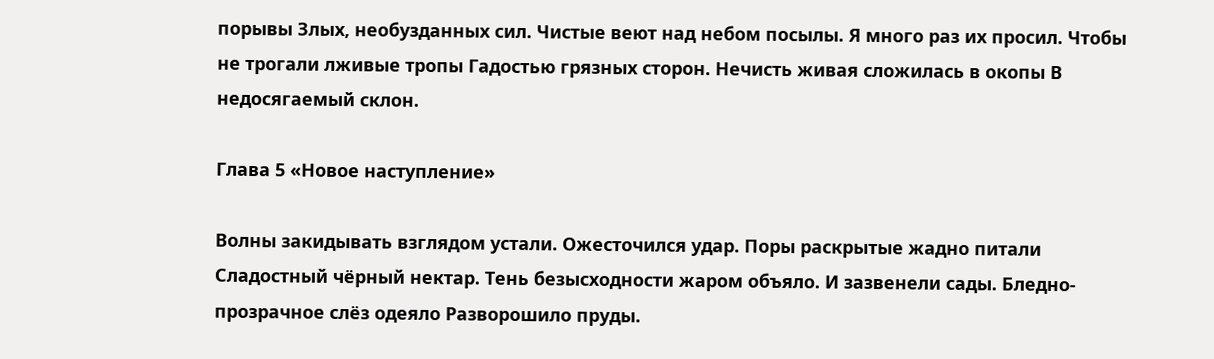порывы Злых, необузданных сил. Чистые веют над небом посылы. Я много раз их просил. Чтобы не трогали лживые тропы Гадостью грязных сторон. Нечисть живая сложилась в окопы В недосягаемый склон.

Глава 5 «Новое наступление»

Волны закидывать взглядом устали. Ожесточился удар. Поры раскрытые жадно питали Сладостный чёрный нектар. Тень безысходности жаром объяло. И зазвенели сады. Бледно-прозрачное слёз одеяло Разворошило пруды.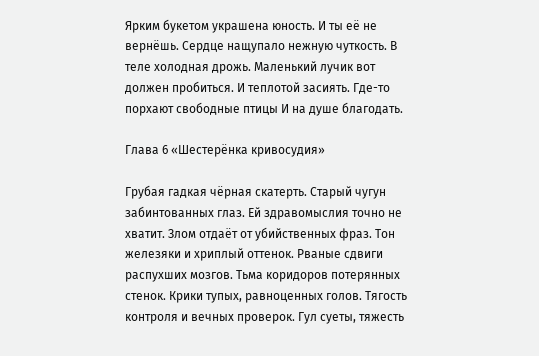Ярким букетом украшена юность. И ты её не вернёшь. Сердце нащупало нежную чуткость. В теле холодная дрожь. Маленький лучик вот должен пробиться. И теплотой засиять. Где-то порхают свободные птицы И на душе благодать.

Глава 6 «Шестерёнка кривосудия»

Грубая гадкая чёрная скатерть. Старый чугун забинтованных глаз. Ей здравомыслия точно не хватит. Злом отдаёт от убийственных фраз. Тон железяки и хриплый оттенок. Рваные сдвиги распухших мозгов. Тьма коридоров потерянных стенок. Крики тупых, равноценных голов. Тягость контроля и вечных проверок. Гул суеты, тяжесть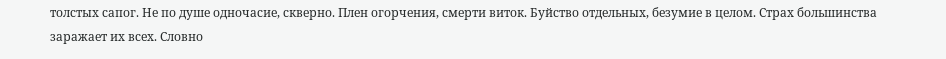толстых сапог. Не по душе одночасие, скверно. Плен огорчения, смерти виток. Буйство отдельных, безумие в целом. Страх большинства заражает их всех. Словно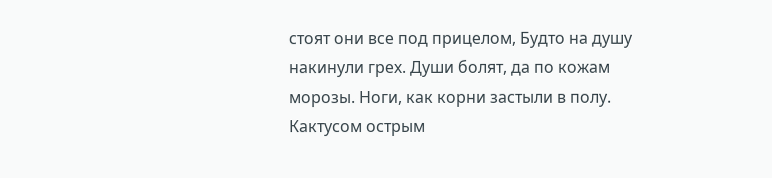стоят они все под прицелом, Будто на душу накинули грех. Души болят, да по кожам морозы. Ноги, как корни застыли в полу. Кактусом острым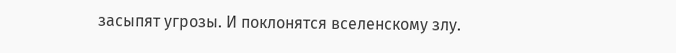засыпят угрозы. И поклонятся вселенскому злу.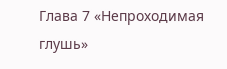Глава 7 «Непроходимая глушь»